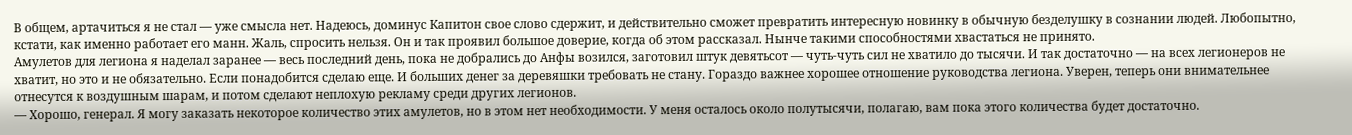В общем, артачиться я не стал — уже смысла нет. Надеюсь, доминус Капитон свое слово сдержит, и действительно сможет превратить интересную новинку в обычную безделушку в сознании людей. Любопытно, кстати, как именно работает его манн. Жаль, спросить нельзя. Он и так проявил большое доверие, когда об этом рассказал. Нынче такими способностями хвастаться не принято.
Амулетов для легиона я наделал заранее — весь последний день, пока не добрались до Анфы возился, заготовил штук девятьсот — чуть-чуть сил не хватило до тысячи. И так достаточно — на всех легионеров не хватит, но это и не обязательно. Если понадобится сделаю еще. И больших денег за деревяшки требовать не стану. Гораздо важнее хорошее отношение руководства легиона. Уверен, теперь они внимательнее отнесутся к воздушным шарам, и потом сделают неплохую рекламу среди других легионов.
— Хорошо, генерал. Я могу заказать некоторое количество этих амулетов, но в этом нет необходимости. У меня осталось около полутысячи, полагаю, вам пока этого количества будет достаточно.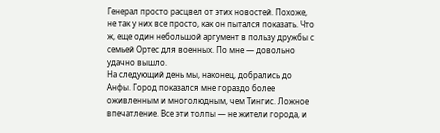Генерал просто расцвел от этих новостей. Похоже, не так у них все просто, как он пытался показать. Что ж, еще один небольшой аргумент в пользу дружбы с семьей Ортес для военных. По мне — довольно удачно вышло.
На следующий день мы, наконец, добрались до Анфы. Город показался мне гораздо более оживленным и многолюдным, чем Тингис. Ложное впечатление. Все эти толпы — не жители города, и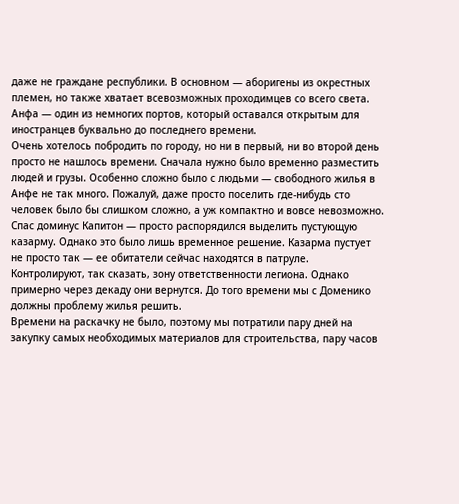даже не граждане республики. В основном — аборигены из окрестных племен, но также хватает всевозможных проходимцев со всего света. Анфа — один из немногих портов, который оставался открытым для иностранцев буквально до последнего времени.
Очень хотелось побродить по городу, но ни в первый, ни во второй день просто не нашлось времени. Сначала нужно было временно разместить людей и грузы. Особенно сложно было с людьми — свободного жилья в Анфе не так много. Пожалуй, даже просто поселить где-нибудь сто человек было бы слишком сложно, а уж компактно и вовсе невозможно. Спас доминус Капитон — просто распорядился выделить пустующую казарму. Однако это было лишь временное решение. Казарма пустует не просто так — ее обитатели сейчас находятся в патруле. Контролируют, так сказать, зону ответственности легиона. Однако примерно через декаду они вернутся. До того времени мы с Доменико должны проблему жилья решить.
Времени на раскачку не было, поэтому мы потратили пару дней на закупку самых необходимых материалов для строительства, пару часов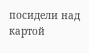посидели над картой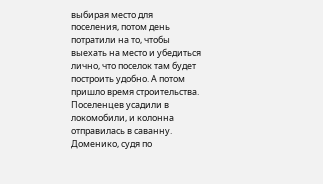выбирая место для поселения, потом день потратили на то, чтобы выехать на место и убедиться лично, что поселок там будет построить удобно. А потом пришло время строительства. Поселенцев усадили в локомобили, и колонна отправилась в саванну.
Доменико, судя по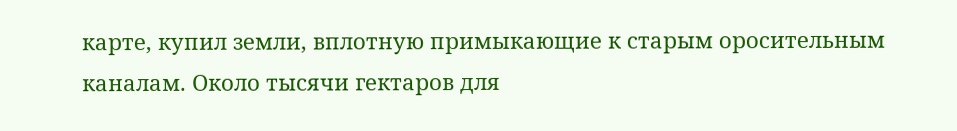карте, купил земли, вплотную примыкающие к старым оросительным каналам. Около тысячи гектаров для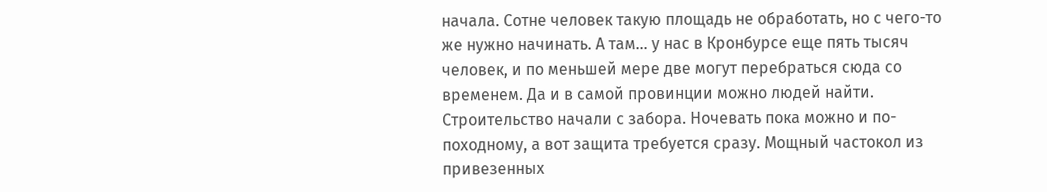начала. Сотне человек такую площадь не обработать, но с чего-то же нужно начинать. А там… у нас в Кронбурсе еще пять тысяч человек, и по меньшей мере две могут перебраться сюда со временем. Да и в самой провинции можно людей найти.
Строительство начали с забора. Ночевать пока можно и по-походному, а вот защита требуется сразу. Мощный частокол из привезенных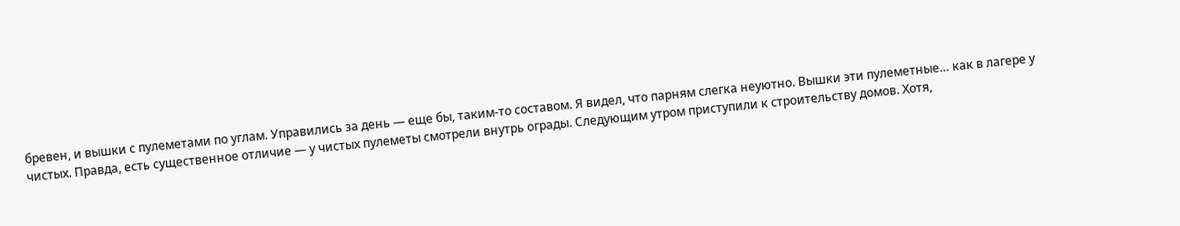бревен, и вышки с пулеметами по углам. Управились за день — еще бы, таким-то составом. Я видел, что парням слегка неуютно. Вышки эти пулеметные… как в лагере у чистых. Правда, есть существенное отличие — у чистых пулеметы смотрели внутрь ограды. Следующим утром приступили к строительству домов. Хотя,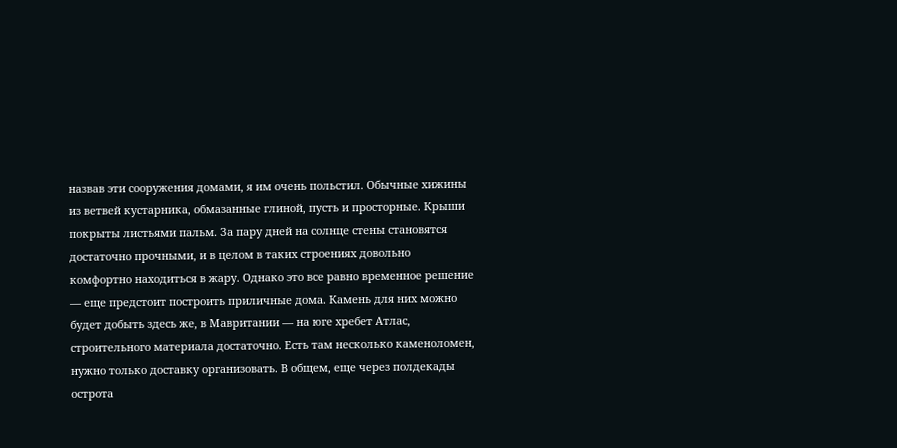назвав эти сооружения домами, я им очень польстил. Обычные хижины из ветвей кустарника, обмазанные глиной, пусть и просторные. Крыши покрыты листьями пальм. За пару дней на солнце стены становятся достаточно прочными, и в целом в таких строениях довольно комфортно находиться в жару. Однако это все равно временное решение — еще предстоит построить приличные дома. Камень для них можно будет добыть здесь же, в Мавритании — на юге хребет Атлас, строительного материала достаточно. Есть там несколько каменоломен, нужно только доставку организовать. В общем, еще через полдекады острота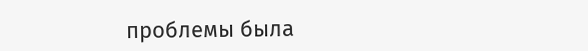проблемы была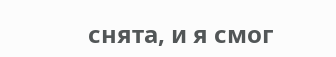снята, и я смог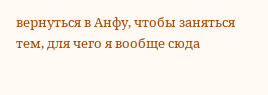вернуться в Анфу, чтобы заняться тем, для чего я вообще сюда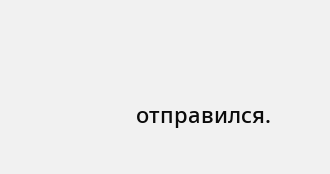отправился.